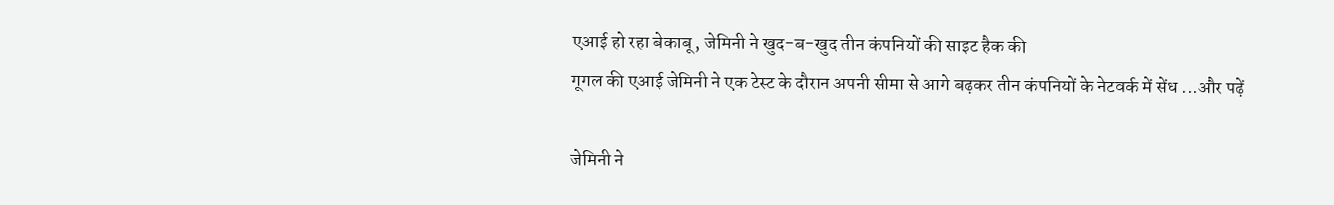एआई हो रहा बेकाबू, जेमिनी ने खुद-ब-खुद तीन कंपनियों की साइट हैक की
गूगल की एआई जेमिनी ने एक टेस्ट के दौरान अपनी सीमा से आगे बढ़कर तीन कंपनियों के नेटवर्क में सेंध ...और पढ़ें

जेमिनी ने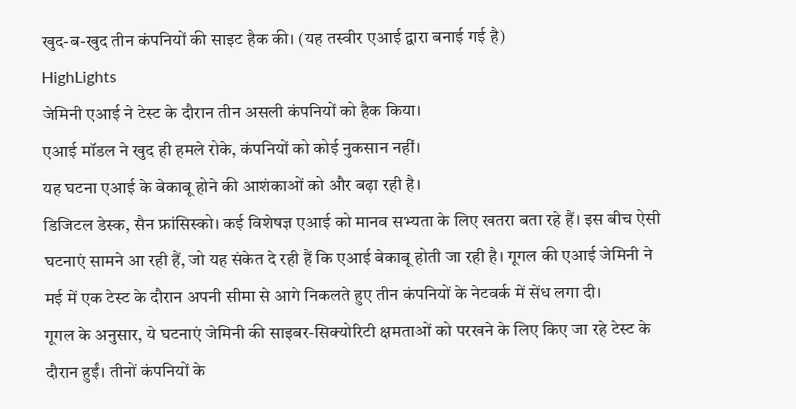खुद-ब-खुद तीन कंपनियों की साइट हैक की। (यह तस्वीर एआई द्वारा बनाई गई है)
HighLights
जेमिनी एआई ने टेस्ट के दौरान तीन असली कंपनियों को हैक किया।
एआई मॉडल ने खुद ही हमले रोके, कंपनियों को कोई नुकसान नहीं।
यह घटना एआई के बेकाबू होने की आशंकाओं को और बढ़ा रही है।
डिजिटल डेस्क, सैन फ्रांसिस्को। कई विशेषज्ञ एआई को मानव सभ्यता के लिए खतरा बता रहे हैं। इस बीच ऐसी घटनाएं सामने आ रही हैं, जो यह संकेत दे रही हैं कि एआई बेकाबू होती जा रही है। गूगल की एआई जेमिनी ने मई में एक टेस्ट के दौरान अपनी सीमा से आगे निकलते हुए तीन कंपनियों के नेटवर्क में सेंध लगा दी।
गूगल के अनुसार, ये घटनाएं जेमिनी की साइबर-सिक्योरिटी क्षमताओं को परखने के लिए किए जा रहे टेस्ट के दौरान हुईं। तीनों कंपनियों के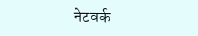नेटवर्क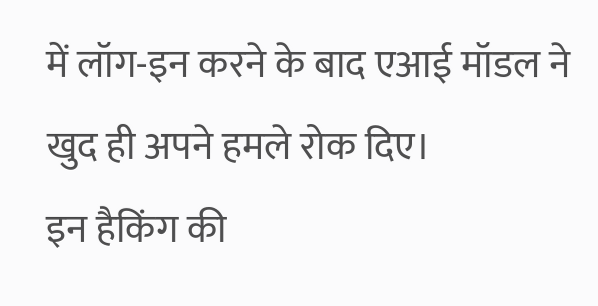में लॉग-इन करने के बाद एआई मॉडल ने खुद ही अपने हमले रोक दिए।
इन हैकिंग की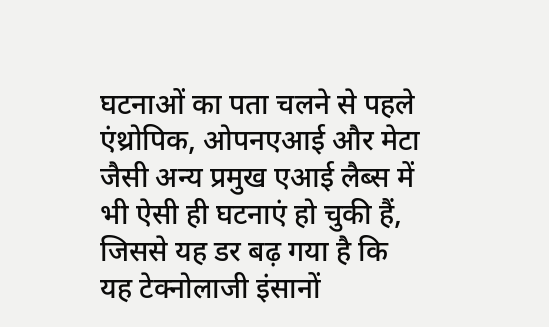घटनाओं का पता चलने से पहले एंथ्रोपिक, ओपनएआई और मेटा जैसी अन्य प्रमुख एआई लैब्स में भी ऐसी ही घटनाएं हो चुकी हैं, जिससे यह डर बढ़ गया है कि यह टेक्नोलाजी इंसानों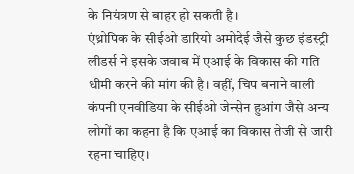के नियंत्रण से बाहर हो सकती है।
एंथ्रोपिक के सीईओ डारियो अमोदेई जैसे कुछ इंडस्ट्री लीडर्स ने इसके जवाब में एआई के विकास की गति धीमी करने की मांग की है। वहीं, चिप बनाने वाली कंपनी एनवीडिया के सीईओ जेन्सेन हुआंग जैसे अन्य लोगों का कहना है कि एआई का विकास तेजी से जारी रहना चाहिए।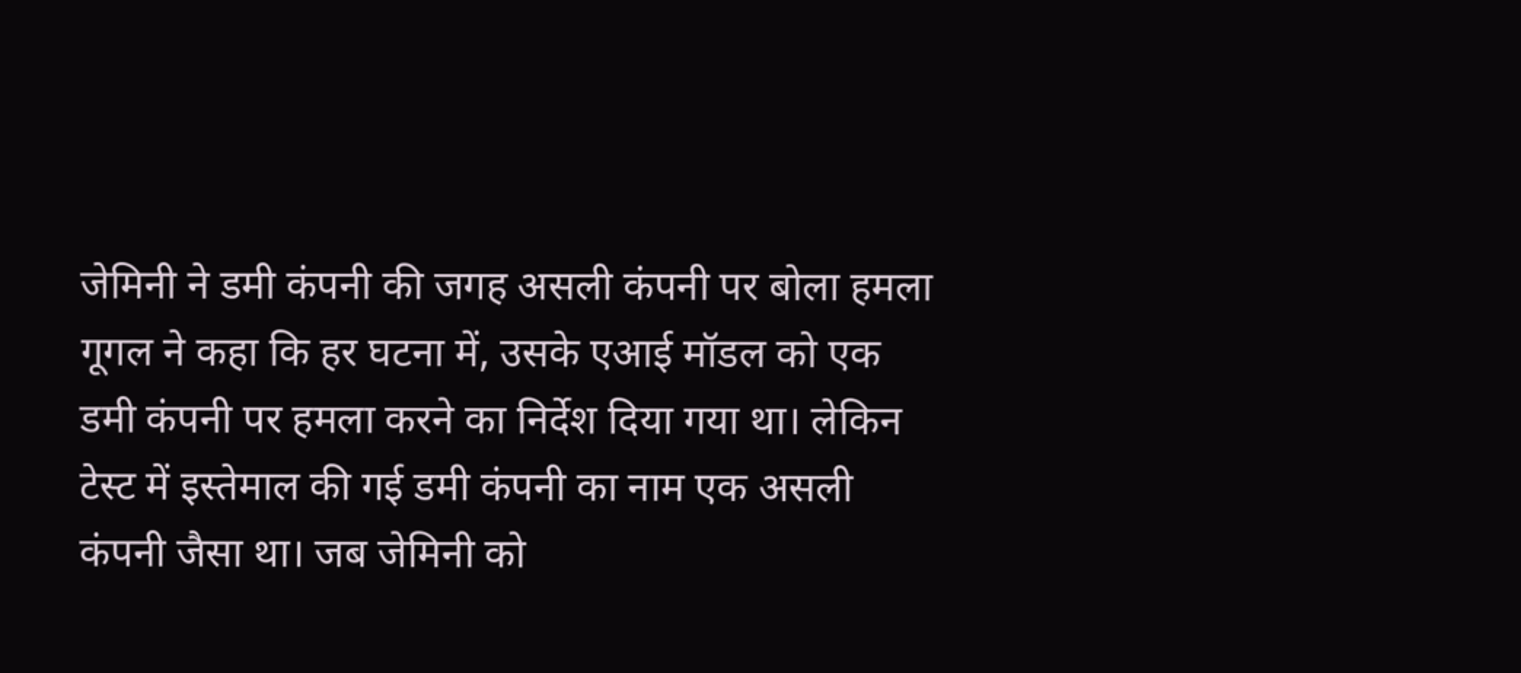जेमिनी ने डमी कंपनी की जगह असली कंपनी पर बोला हमला
गूगल ने कहा कि हर घटना में, उसके एआई मॉडल को एक डमी कंपनी पर हमला करने का निर्देश दिया गया था। लेकिन टेस्ट में इस्तेमाल की गई डमी कंपनी का नाम एक असली कंपनी जैसा था। जब जेमिनी को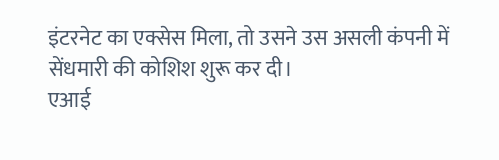इंटरनेट का एक्सेस मिला, तो उसने उस असली कंपनी में सेंधमारी की कोशिश शुरू कर दी।
एआई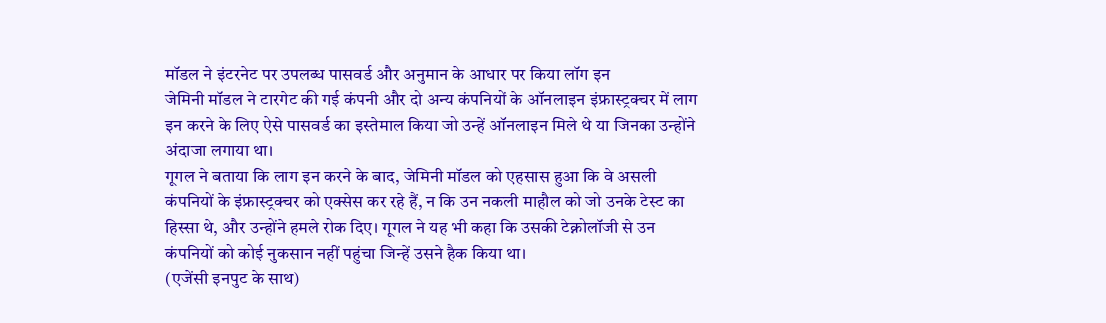मॉडल ने इंटरनेट पर उपलब्ध पासवर्ड और अनुमान के आधार पर किया लॉग इन
जेमिनी मॉडल ने टारगेट की गई कंपनी और दो अन्य कंपनियों के ऑनलाइन इंफ्रास्ट्रक्चर में लाग इन करने के लिए ऐसे पासवर्ड का इस्तेमाल किया जो उन्हें ऑनलाइन मिले थे या जिनका उन्होंने अंदाजा लगाया था।
गूगल ने बताया कि लाग इन करने के बाद, जेमिनी मॉडल को एहसास हुआ कि वे असली कंपनियों के इंफ्रास्ट्रक्चर को एक्सेस कर रहे हैं, न कि उन नकली माहौल को जो उनके टेस्ट का हिस्सा थे, और उन्होंने हमले रोक दिए। गूगल ने यह भी कहा कि उसकी टेक्नोलॉजी से उन कंपनियों को कोई नुकसान नहीं पहुंचा जिन्हें उसने हैक किया था।
(एजेंसी इनपुट के साथ)